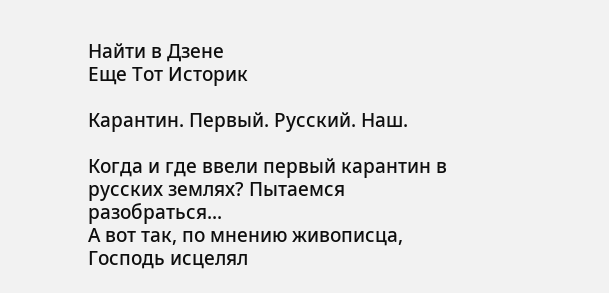Найти в Дзене
Еще Тот Историк

Карантин. Первый. Русский. Наш.

Когда и где ввели первый карантин в русских землях? Пытаемся разобраться...
А вот так, по мнению живописца, Господь исцелял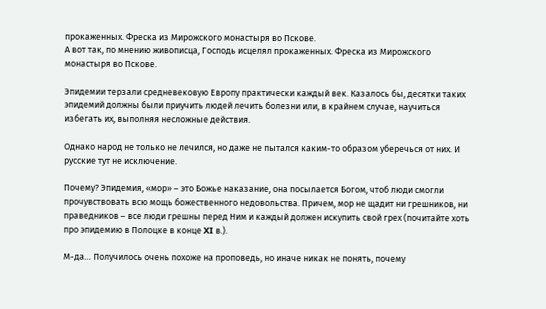прокаженных. Фреска из Мирожского монастыря во Пскове.
А вот так, по мнению живописца, Господь исцелял прокаженных. Фреска из Мирожского монастыря во Пскове.

Эпидемии терзали средневековую Европу практически каждый век. Казалось бы, десятки таких эпидемий должны были приучить людей лечить болезни или, в крайнем случае, научиться избегать их, выполняя несложные действия.

Однако народ не только не лечился, но даже не пытался каким-то образом уберечься от них. И русские тут не исключение.

Почему? Эпидемия, «мор» – это Божье наказание, она посылается Богом, чтоб люди смогли прочувствовать всю мощь божественного недовольства. Причем, мор не щадит ни грешников, ни праведников – все люди грешны перед Ним и каждый должен искупить свой грех (почитайте хоть про эпидемию в Полоцке в конце XI в.).

М-да… Получилось очень похоже на проповедь, но иначе никак не понять, почему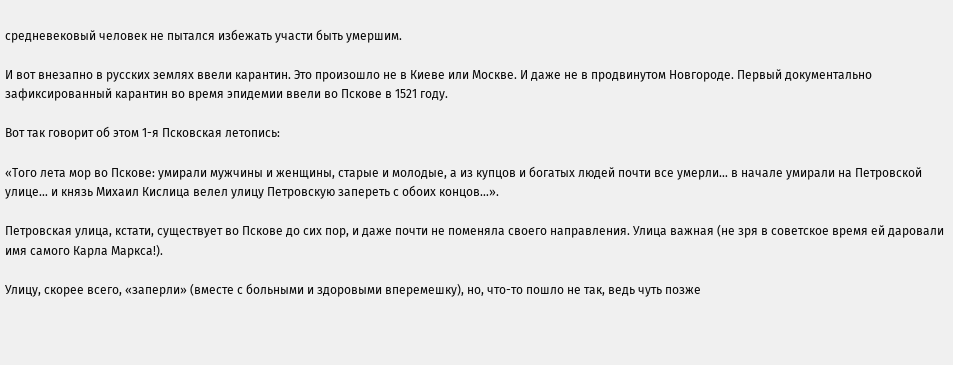средневековый человек не пытался избежать участи быть умершим.

И вот внезапно в русских землях ввели карантин. Это произошло не в Киеве или Москве. И даже не в продвинутом Новгороде. Первый документально зафиксированный карантин во время эпидемии ввели во Пскове в 1521 году.

Вот так говорит об этом 1-я Псковская летопись:

«Того лета мор во Пскове: умирали мужчины и женщины, старые и молодые, а из купцов и богатых людей почти все умерли… в начале умирали на Петровской улице… и князь Михаил Кислица велел улицу Петровскую запереть с обоих концов…».

Петровская улица, кстати, существует во Пскове до сих пор, и даже почти не поменяла своего направления. Улица важная (не зря в советское время ей даровали имя самого Карла Маркса!).

Улицу, скорее всего, «заперли» (вместе с больными и здоровыми вперемешку), но, что-то пошло не так, ведь чуть позже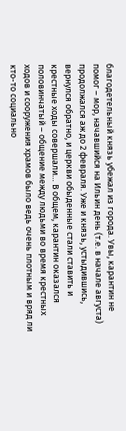благодетельный князь убежал из города. Увы, карантин не помог – мор, начавшийся на Ильин день (т.е. в начале августа) продолжался аж до 2 февраля. Уже и князь, устыдившись, вернулся обратно, и церкви обыденные стали ставить и крестные ходы совершали… В общем, карантин оказался половинчатый – общение между людьми во время крестных ходов и сооружения храмов было ведь очень плотным и вряд ли кто-то социально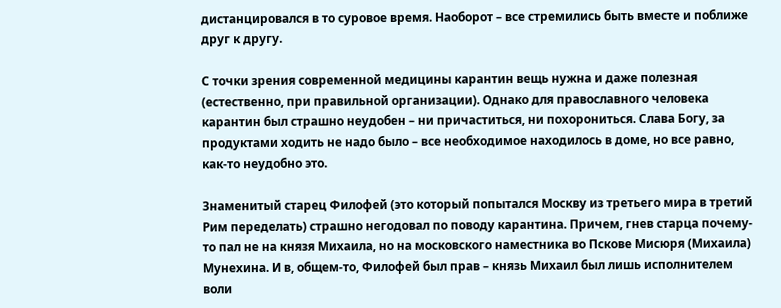дистанцировался в то суровое время. Наоборот – все стремились быть вместе и поближе друг к другу.

С точки зрения современной медицины карантин вещь нужна и даже полезная (естественно, при правильной организации). Однако для православного человека карантин был страшно неудобен – ни причаститься, ни похорониться. Слава Богу, за продуктами ходить не надо было – все необходимое находилось в доме, но все равно, как-то неудобно это.

Знаменитый старец Филофей (это который попытался Москву из третьего мира в третий Рим переделать) страшно негодовал по поводу карантина. Причем, гнев старца почему-то пал не на князя Михаила, но на московского наместника во Пскове Мисюря (Михаила) Мунехина. И в, общем-то, Филофей был прав – князь Михаил был лишь исполнителем воли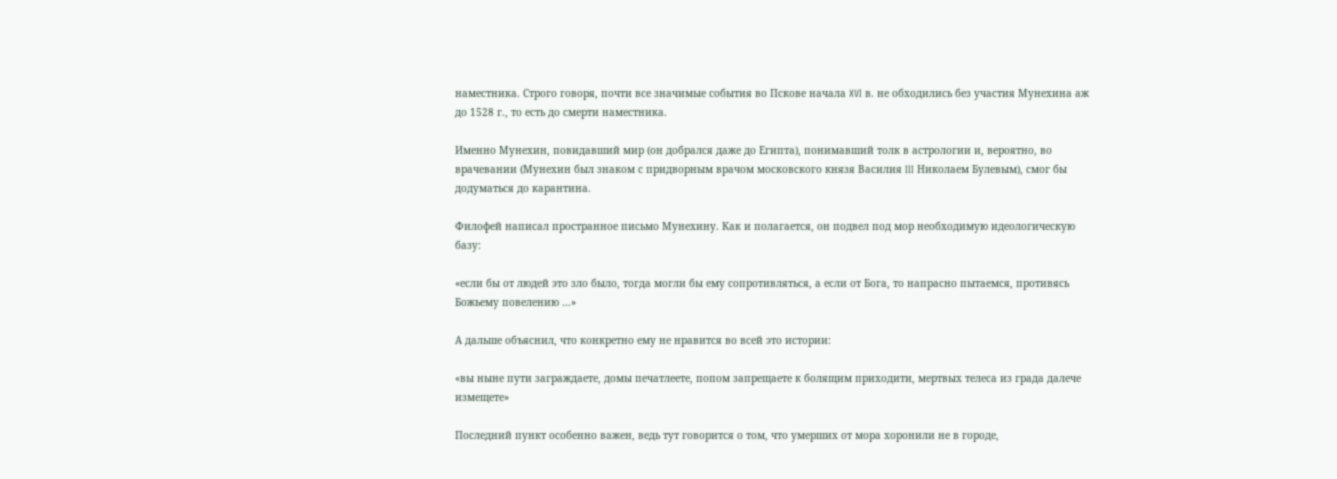наместника. Строго говоря, почти все значимые события во Пскове начала XVI в. не обходились без участия Мунехина аж до 1528 г., то есть до смерти наместника.

Именно Мунехин, повидавший мир (он добрался даже до Египта), понимавший толк в астрологии и, вероятно, во врачевании (Мунехин был знаком с придворным врачом московского князя Василия III Николаем Булевым), смог бы додуматься до карантина.

Филофей написал пространное письмо Мунехину. Как и полагается, он подвел под мор необходимую идеологическую базу:

«если бы от людей это зло было, тогда могли бы ему сопротивляться, а если от Бога, то напрасно пытаемся, противясь Божьему повелению …»

А дальше объяснил, что конкретно ему не нравится во всей это истории:

«вы ныне пути заграждаете, домы печатлеете, попом запрещаете к болящим приходити, мертвых телеса из града далече измещете»

Последний пункт особенно важен, ведь тут говорится о том, что умерших от мора хоронили не в городе,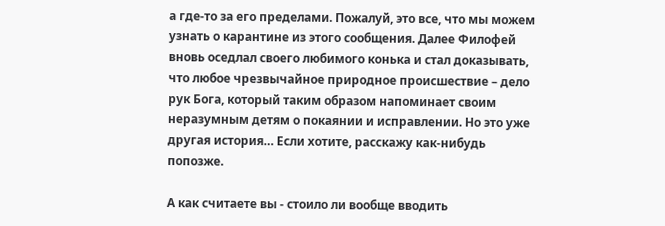а где-то за его пределами. Пожалуй, это все, что мы можем узнать о карантине из этого сообщения. Далее Филофей вновь оседлал своего любимого конька и стал доказывать, что любое чрезвычайное природное происшествие – дело рук Бога, который таким образом напоминает своим неразумным детям о покаянии и исправлении. Но это уже другая история… Если хотите, расскажу как-нибудь попозже.

А как считаете вы - стоило ли вообще вводить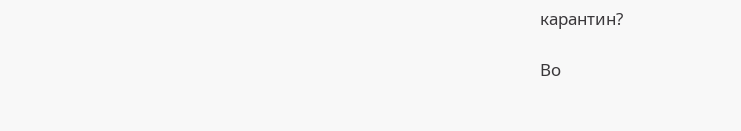карантин?

Во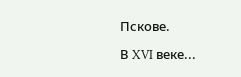Пскове.

В XVI веке...